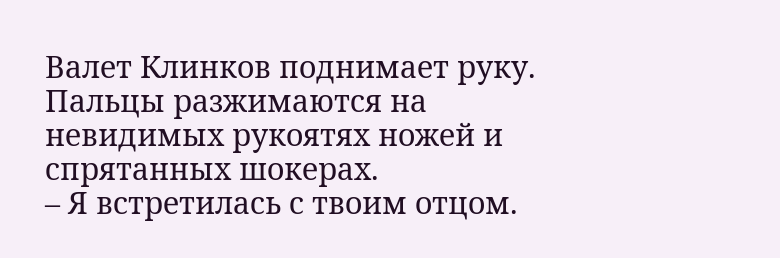Валет Клинков поднимает руку. Пальцы разжимаются на невидимых рукоятях ножей и спрятанных шокерах.
– Я встретилась с твоим отцом.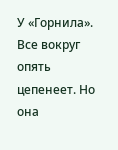У «Горнила».
Все вокруг опять цепенеет. Но она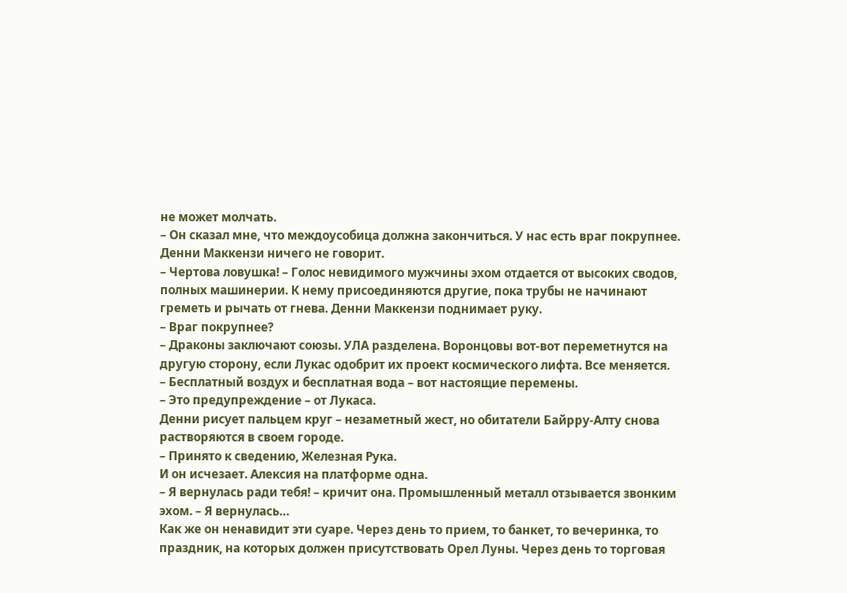не может молчать.
– Он сказал мне, что междоусобица должна закончиться. У нас есть враг покрупнее.
Денни Маккензи ничего не говорит.
– Чертова ловушка! – Голос невидимого мужчины эхом отдается от высоких сводов, полных машинерии. К нему присоединяются другие, пока трубы не начинают греметь и рычать от гнева. Денни Маккензи поднимает руку.
– Враг покрупнее?
– Драконы заключают союзы. УЛА разделена. Воронцовы вот-вот переметнутся на другую сторону, если Лукас одобрит их проект космического лифта. Все меняется.
– Бесплатный воздух и бесплатная вода – вот настоящие перемены.
– Это предупреждение – от Лукаса.
Денни рисует пальцем круг – незаметный жест, но обитатели Байрру-Алту снова растворяются в своем городе.
– Принято к сведению, Железная Рука.
И он исчезает. Алексия на платформе одна.
– Я вернулась ради тебя! – кричит она. Промышленный металл отзывается звонким эхом. – Я вернулась…
Как же он ненавидит эти суаре. Через день то прием, то банкет, то вечеринка, то праздник, на которых должен присутствовать Орел Луны. Через день то торговая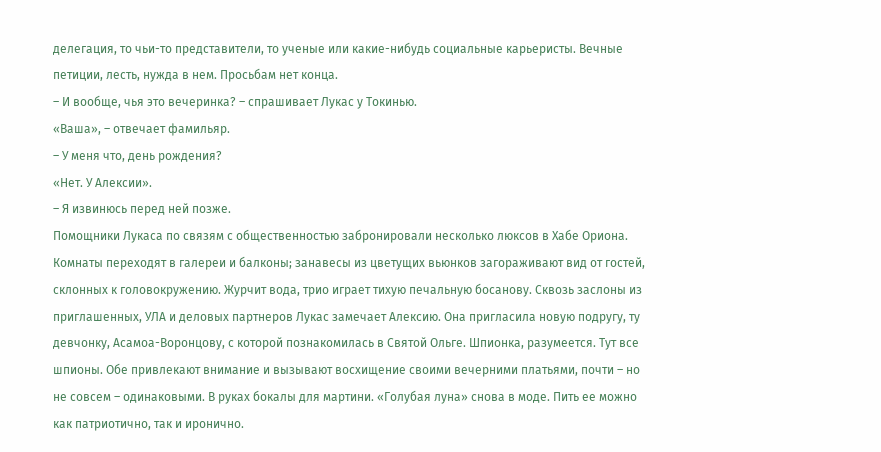делегация, то чьи-то представители, то ученые или какие-нибудь социальные карьеристы. Вечные петиции, лесть, нужда в нем. Просьбам нет конца.
– И вообще, чья это вечеринка? – спрашивает Лукас у Токинью.
«Ваша», – отвечает фамильяр.
– У меня что, день рождения?
«Нет. У Алексии».
– Я извинюсь перед ней позже.
Помощники Лукаса по связям с общественностью забронировали несколько люксов в Хабе Ориона. Комнаты переходят в галереи и балконы; занавесы из цветущих вьюнков загораживают вид от гостей, склонных к головокружению. Журчит вода, трио играет тихую печальную босанову. Сквозь заслоны из приглашенных, УЛА и деловых партнеров Лукас замечает Алексию. Она пригласила новую подругу, ту девчонку, Асамоа-Воронцову, с которой познакомилась в Святой Ольге. Шпионка, разумеется. Тут все шпионы. Обе привлекают внимание и вызывают восхищение своими вечерними платьями, почти – но не совсем – одинаковыми. В руках бокалы для мартини. «Голубая луна» снова в моде. Пить ее можно как патриотично, так и иронично.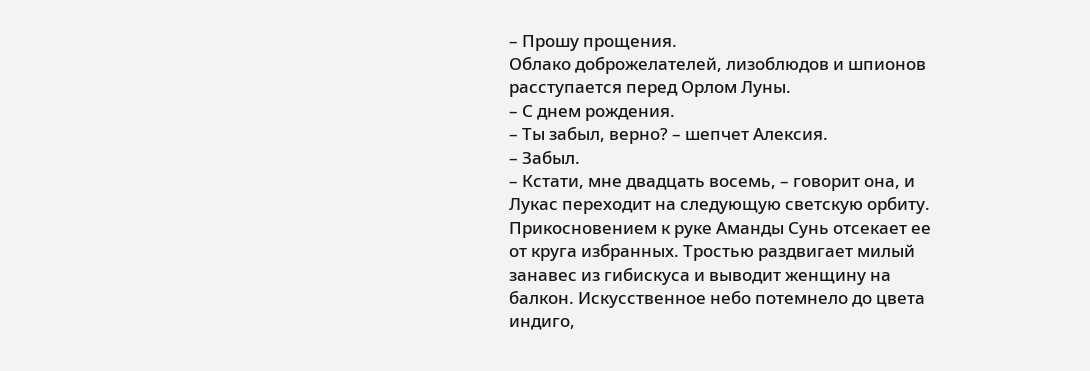– Прошу прощения.
Облако доброжелателей, лизоблюдов и шпионов расступается перед Орлом Луны.
– С днем рождения.
– Ты забыл, верно? – шепчет Алексия.
– Забыл.
– Кстати, мне двадцать восемь, – говорит она, и Лукас переходит на следующую светскую орбиту. Прикосновением к руке Аманды Сунь отсекает ее от круга избранных. Тростью раздвигает милый занавес из гибискуса и выводит женщину на балкон. Искусственное небо потемнело до цвета индиго,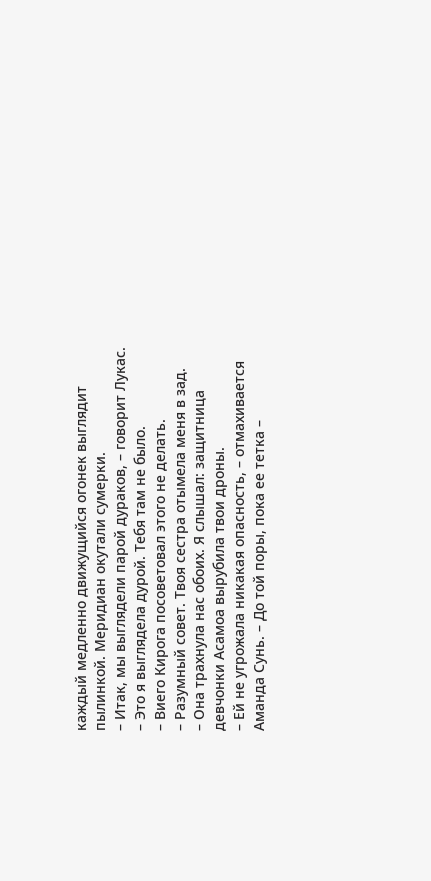каждый медленно движущийся огонек выглядит пылинкой. Меридиан окутали сумерки.
– Итак, мы выглядели парой дураков, – говорит Лукас.
– Это я выглядела дурой. Тебя там не было.
– Виего Кирога посоветовал этого не делать.
– Разумный совет. Твоя сестра отымела меня в зад.
– Она трахнула нас обоих. Я слышал: защитница девчонки Асамоа вырубила твои дроны.
– Ей не угрожала никакая опасность, – отмахивается Аманда Сунь. – До той поры, пока ее тетка –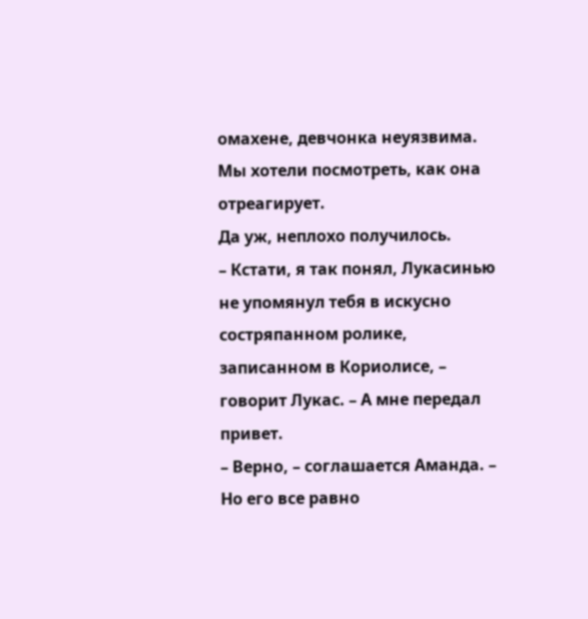омахене, девчонка неуязвима. Мы хотели посмотреть, как она отреагирует.
Да уж, неплохо получилось.
– Кстати, я так понял, Лукасинью не упомянул тебя в искусно состряпанном ролике, записанном в Кориолисе, – говорит Лукас. – А мне передал привет.
– Верно, – соглашается Аманда. – Но его все равно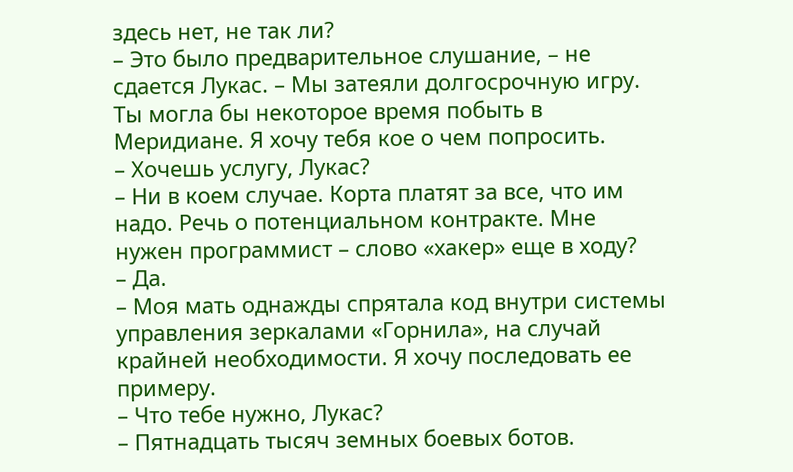здесь нет, не так ли?
– Это было предварительное слушание, – не сдается Лукас. – Мы затеяли долгосрочную игру. Ты могла бы некоторое время побыть в Меридиане. Я хочу тебя кое о чем попросить.
– Хочешь услугу, Лукас?
– Ни в коем случае. Корта платят за все, что им надо. Речь о потенциальном контракте. Мне нужен программист – слово «хакер» еще в ходу?
– Да.
– Моя мать однажды спрятала код внутри системы управления зеркалами «Горнила», на случай крайней необходимости. Я хочу последовать ее примеру.
– Что тебе нужно, Лукас?
– Пятнадцать тысяч земных боевых ботов.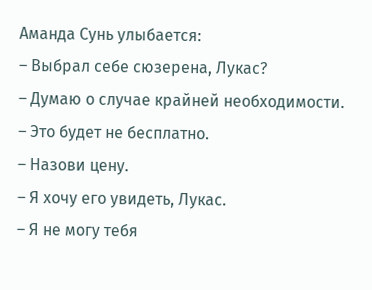Аманда Сунь улыбается:
– Выбрал себе сюзерена, Лукас?
– Думаю о случае крайней необходимости.
– Это будет не бесплатно.
– Назови цену.
– Я хочу его увидеть, Лукас.
– Я не могу тебя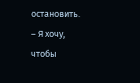остановить.
– Я хочу, чтобы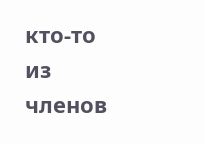кто-то из членов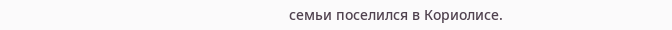семьи поселился в Кориолисе.